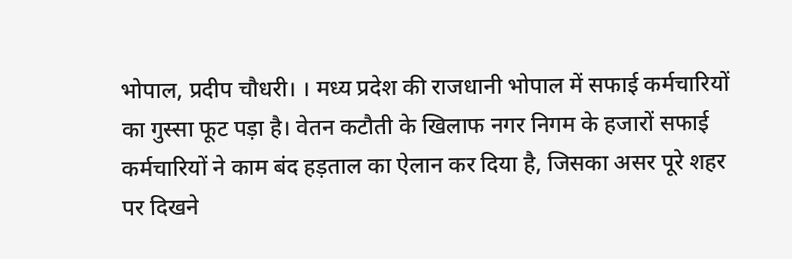भोपाल, प्रदीप चौधरी। । मध्य प्रदेश की राजधानी भोपाल में सफाई कर्मचारियों का गुस्सा फूट पड़ा है। वेतन कटौती के खिलाफ नगर निगम के हजारों सफाई कर्मचारियों ने काम बंद हड़ताल का ऐलान कर दिया है, जिसका असर पूरे शहर पर दिखने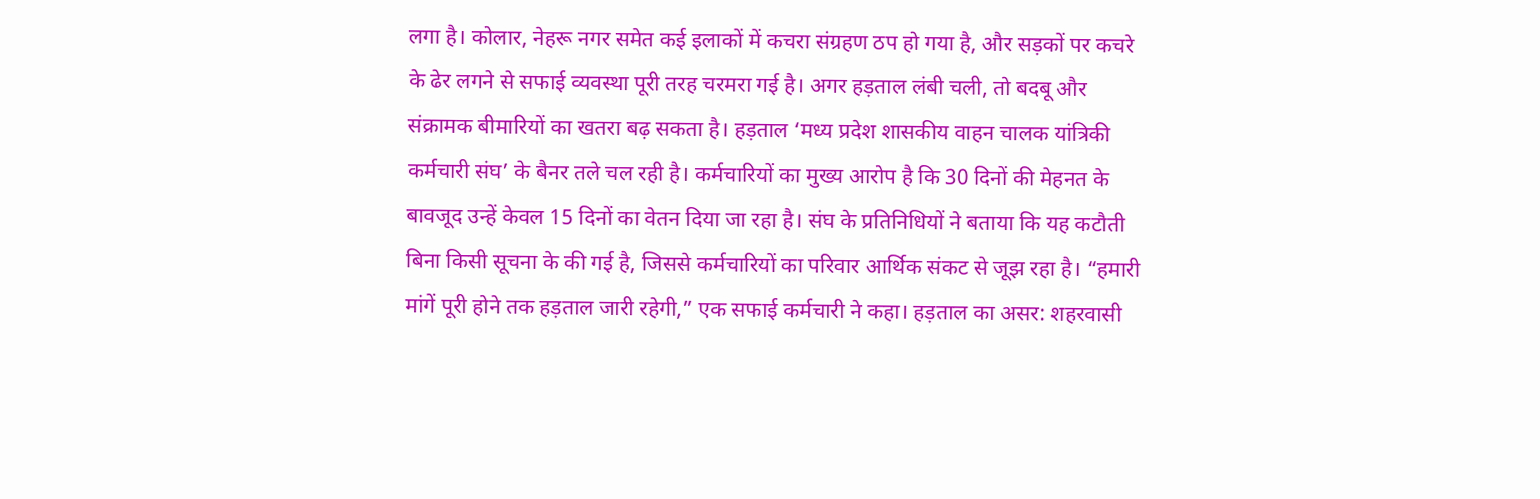लगा है। कोलार, नेहरू नगर समेत कई इलाकों में कचरा संग्रहण ठप हो गया है, और सड़कों पर कचरे के ढेर लगने से सफाई व्यवस्था पूरी तरह चरमरा गई है। अगर हड़ताल लंबी चली, तो बदबू और संक्रामक बीमारियों का खतरा बढ़ सकता है। हड़ताल ‘मध्य प्रदेश शासकीय वाहन चालक यांत्रिकी कर्मचारी संघ’ के बैनर तले चल रही है। कर्मचारियों का मुख्य आरोप है कि 30 दिनों की मेहनत के बावजूद उन्हें केवल 15 दिनों का वेतन दिया जा रहा है। संघ के प्रतिनिधियों ने बताया कि यह कटौती बिना किसी सूचना के की गई है, जिससे कर्मचारियों का परिवार आर्थिक संकट से जूझ रहा है। “हमारी मांगें पूरी होने तक हड़ताल जारी रहेगी,” एक सफाई कर्मचारी ने कहा। हड़ताल का असर: शहरवासी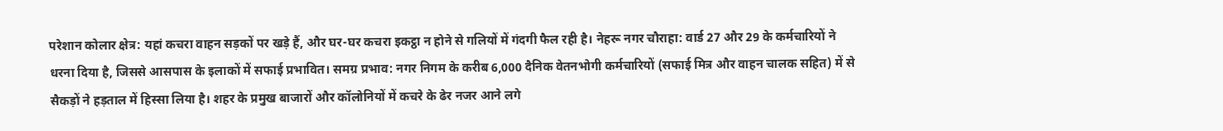परेशान कोलार क्षेत्र: यहां कचरा वाहन सड़कों पर खड़े हैं, और घर-घर कचरा इकट्ठा न होने से गलियों में गंदगी फैल रही है। नेहरू नगर चौराहा: वार्ड 27 और 29 के कर्मचारियों ने धरना दिया है, जिससे आसपास के इलाकों में सफाई प्रभावित। समग्र प्रभाव: नगर निगम के करीब 6,000 दैनिक वेतनभोगी कर्मचारियों (सफाई मित्र और वाहन चालक सहित) में से सैकड़ों ने हड़ताल में हिस्सा लिया है। शहर के प्रमुख बाजारों और कॉलोनियों में कचरे के ढेर नजर आने लगे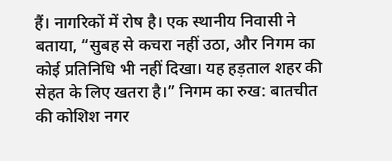हैं। नागरिकों में रोष है। एक स्थानीय निवासी ने बताया, “सुबह से कचरा नहीं उठा, और निगम का कोई प्रतिनिधि भी नहीं दिखा। यह हड़ताल शहर की सेहत के लिए खतरा है।” निगम का रुख: बातचीत की कोशिश नगर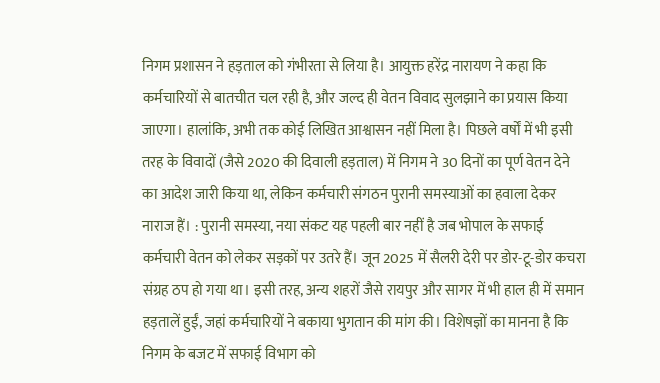निगम प्रशासन ने हड़ताल को गंभीरता से लिया है। आयुक्त हरेंद्र नारायण ने कहा कि कर्मचारियों से बातचीत चल रही है, और जल्द ही वेतन विवाद सुलझाने का प्रयास किया जाएगा। हालांकि, अभी तक कोई लिखित आश्वासन नहीं मिला है। पिछले वर्षों में भी इसी तरह के विवादों (जैसे 2020 की दिवाली हड़ताल) में निगम ने 30 दिनों का पूर्ण वेतन देने का आदेश जारी किया था, लेकिन कर्मचारी संगठन पुरानी समस्याओं का हवाला देकर नाराज हैं। : पुरानी समस्या, नया संकट यह पहली बार नहीं है जब भोपाल के सफाई कर्मचारी वेतन को लेकर सड़कों पर उतरे हैं। जून 2025 में सैलरी देरी पर डोर-टू-डोर कचरा संग्रह ठप हो गया था। इसी तरह, अन्य शहरों जैसे रायपुर और सागर में भी हाल ही में समान हड़तालें हुईं, जहां कर्मचारियों ने बकाया भुगतान की मांग की। विशेषज्ञों का मानना है कि निगम के बजट में सफाई विभाग को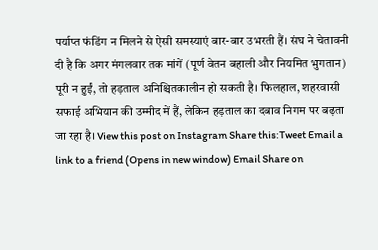पर्याप्त फंडिंग न मिलने से ऐसी समस्याएं बार-बार उभरती हैं। संघ ने चेतावनी दी है कि अगर मंगलवार तक मांगें (पूर्ण वेतन बहाली और नियमित भुगतान) पूरी न हुईं, तो हड़ताल अनिश्चितकालीन हो सकती है। फिलहाल, शहरवासी सफाई अभियान की उम्मीद में हैं, लेकिन हड़ताल का दबाव निगम पर बढ़ता जा रहा है। View this post on Instagram Share this:Tweet Email a link to a friend (Opens in new window) Email Share on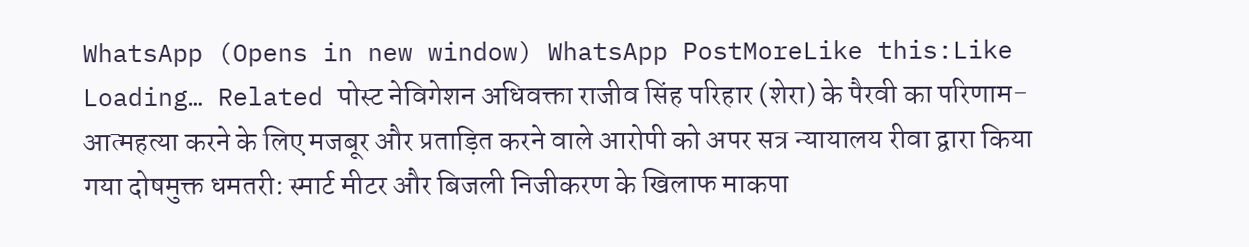WhatsApp (Opens in new window) WhatsApp PostMoreLike this:Like Loading… Related पोस्ट नेविगेशन अधिवक्ता राजीव सिंह परिहार (शेरा) के पैरवी का परिणाम-आत्महत्या करने के लिए मजबूर और प्रताड़ित करने वाले आरोपी को अपर सत्र न्यायालय रीवा द्वारा किया गया दोषमुक्त धमतरी: स्मार्ट मीटर और बिजली निजीकरण के खिलाफ माकपा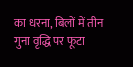का धरना, बिलों में तीन गुना वृद्धि पर फूटा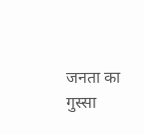जनता का गुस्सा